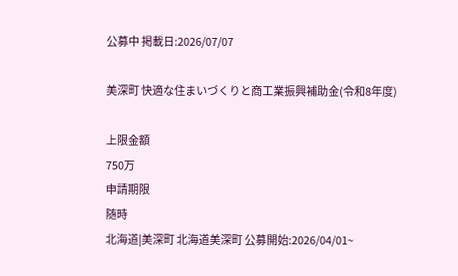公募中 掲載日:2026/07/07

美深町 快適な住まいづくりと商工業振興補助金(令和8年度)

上限金額
750万
申請期限
随時
北海道|美深町 北海道美深町 公募開始:2026/04/01~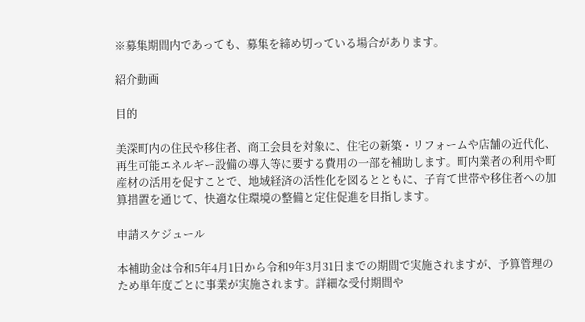※募集期間内であっても、募集を締め切っている場合があります。

紹介動画

目的

美深町内の住民や移住者、商工会員を対象に、住宅の新築・リフォームや店舗の近代化、再生可能エネルギー設備の導入等に要する費用の一部を補助します。町内業者の利用や町産材の活用を促すことで、地域経済の活性化を図るとともに、子育て世帯や移住者への加算措置を通じて、快適な住環境の整備と定住促進を目指します。

申請スケジュール

本補助金は令和5年4月1日から令和9年3月31日までの期間で実施されますが、予算管理のため単年度ごとに事業が実施されます。詳細な受付期間や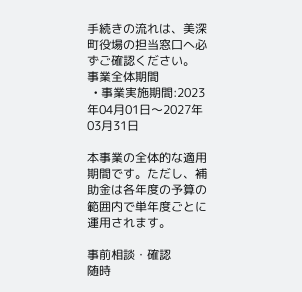手続きの流れは、美深町役場の担当窓口へ必ずご確認ください。
事業全体期間
  • 事業実施期間:2023年04月01日〜2027年03月31日

本事業の全体的な適用期間です。ただし、補助金は各年度の予算の範囲内で単年度ごとに運用されます。

事前相談・確認
随時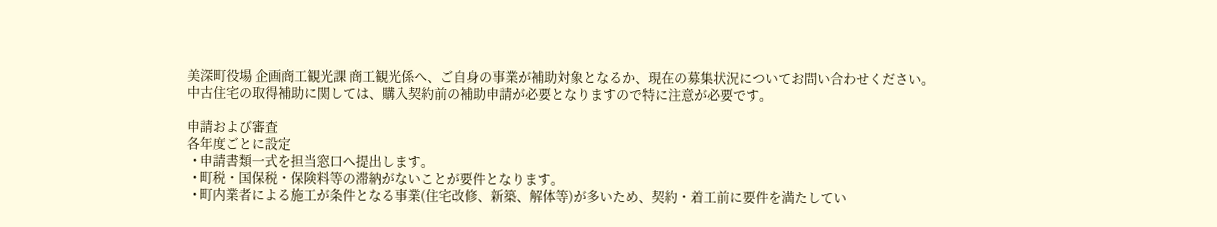美深町役場 企画商工観光課 商工観光係へ、ご自身の事業が補助対象となるか、現在の募集状況についてお問い合わせください。
中古住宅の取得補助に関しては、購入契約前の補助申請が必要となりますので特に注意が必要です。

申請および審査
各年度ごとに設定
  • 申請書類一式を担当窓口へ提出します。
  • 町税・国保税・保険料等の滞納がないことが要件となります。
  • 町内業者による施工が条件となる事業(住宅改修、新築、解体等)が多いため、契約・着工前に要件を満たしてい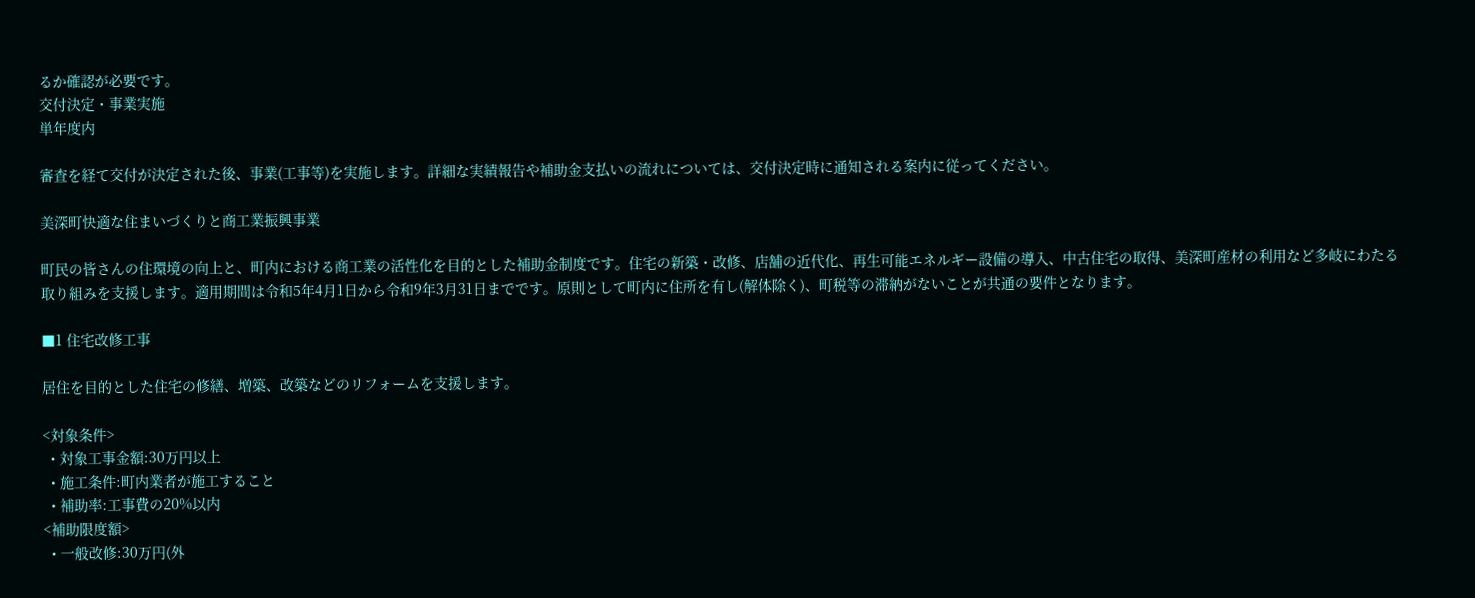るか確認が必要です。
交付決定・事業実施
単年度内

審査を経て交付が決定された後、事業(工事等)を実施します。詳細な実績報告や補助金支払いの流れについては、交付決定時に通知される案内に従ってください。

美深町快適な住まいづくりと商工業振興事業

町民の皆さんの住環境の向上と、町内における商工業の活性化を目的とした補助金制度です。住宅の新築・改修、店舗の近代化、再生可能エネルギー設備の導入、中古住宅の取得、美深町産材の利用など多岐にわたる取り組みを支援します。適用期間は令和5年4月1日から令和9年3月31日までです。原則として町内に住所を有し(解体除く)、町税等の滞納がないことが共通の要件となります。

■1 住宅改修工事

居住を目的とした住宅の修繕、増築、改築などのリフォームを支援します。

<対象条件>
  • 対象工事金額:30万円以上
  • 施工条件:町内業者が施工すること
  • 補助率:工事費の20%以内
<補助限度額>
  • 一般改修:30万円(外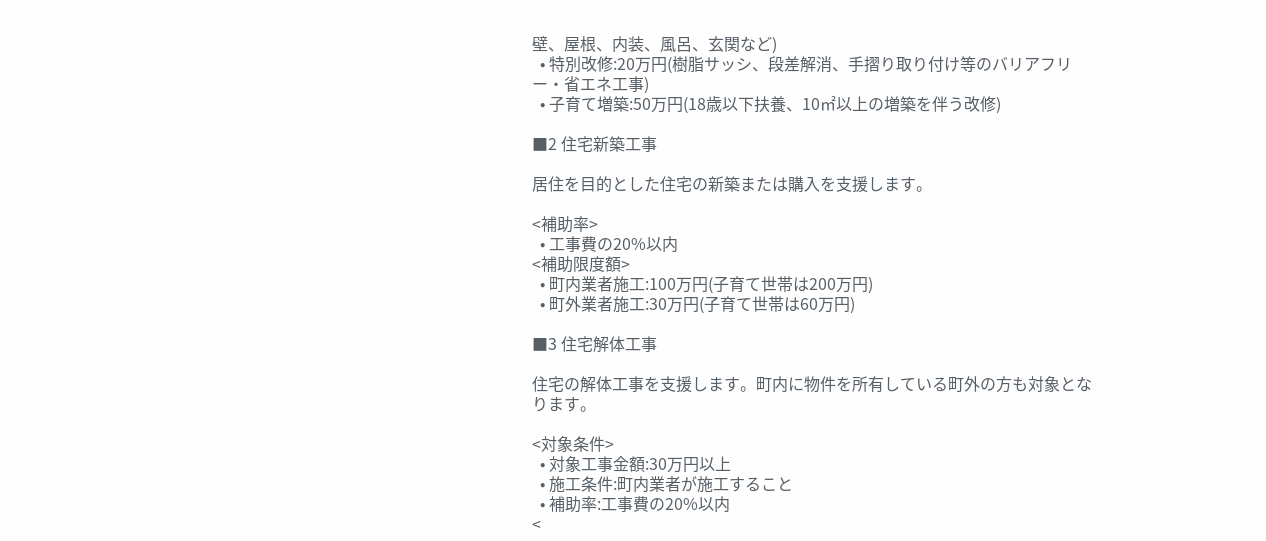壁、屋根、内装、風呂、玄関など)
  • 特別改修:20万円(樹脂サッシ、段差解消、手摺り取り付け等のバリアフリー・省エネ工事)
  • 子育て増築:50万円(18歳以下扶養、10㎡以上の増築を伴う改修)

■2 住宅新築工事

居住を目的とした住宅の新築または購入を支援します。

<補助率>
  • 工事費の20%以内
<補助限度額>
  • 町内業者施工:100万円(子育て世帯は200万円)
  • 町外業者施工:30万円(子育て世帯は60万円)

■3 住宅解体工事

住宅の解体工事を支援します。町内に物件を所有している町外の方も対象となります。

<対象条件>
  • 対象工事金額:30万円以上
  • 施工条件:町内業者が施工すること
  • 補助率:工事費の20%以内
<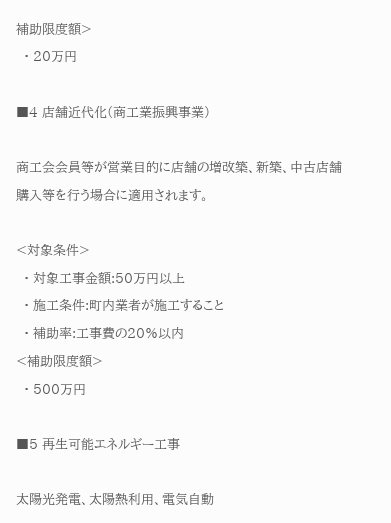補助限度額>
  • 20万円

■4 店舗近代化(商工業振興事業)

商工会会員等が営業目的に店舗の増改築、新築、中古店舗購入等を行う場合に適用されます。

<対象条件>
  • 対象工事金額:50万円以上
  • 施工条件:町内業者が施工すること
  • 補助率:工事費の20%以内
<補助限度額>
  • 500万円

■5 再生可能エネルギー工事

太陽光発電、太陽熱利用、電気自動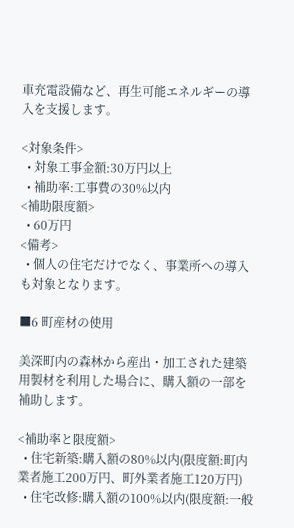車充電設備など、再生可能エネルギーの導入を支援します。

<対象条件>
  • 対象工事金額:30万円以上
  • 補助率:工事費の30%以内
<補助限度額>
  • 60万円
<備考>
  • 個人の住宅だけでなく、事業所への導入も対象となります。

■6 町産材の使用

美深町内の森林から産出・加工された建築用製材を利用した場合に、購入額の一部を補助します。

<補助率と限度額>
  • 住宅新築:購入額の80%以内(限度額:町内業者施工200万円、町外業者施工120万円)
  • 住宅改修:購入額の100%以内(限度額:一般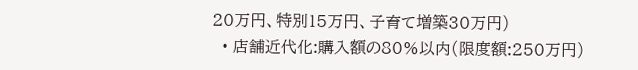20万円、特別15万円、子育て増築30万円)
  • 店舗近代化:購入額の80%以内(限度額:250万円)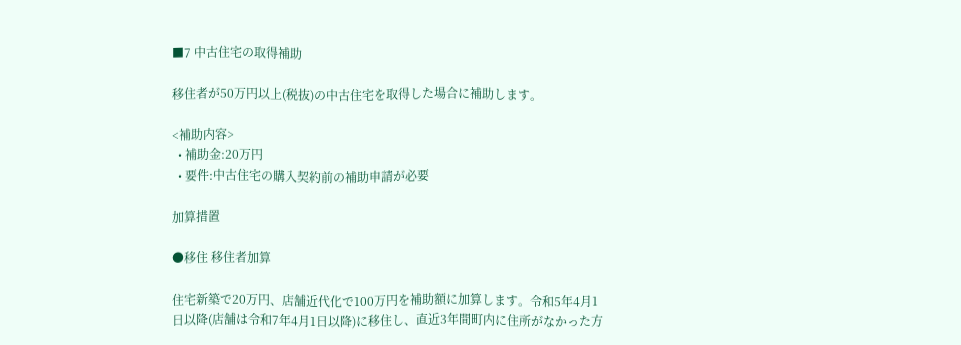■7 中古住宅の取得補助

移住者が50万円以上(税抜)の中古住宅を取得した場合に補助します。

<補助内容>
  • 補助金:20万円
  • 要件:中古住宅の購入契約前の補助申請が必要

加算措置

●移住 移住者加算

住宅新築で20万円、店舗近代化で100万円を補助額に加算します。令和5年4月1日以降(店舗は令和7年4月1日以降)に移住し、直近3年間町内に住所がなかった方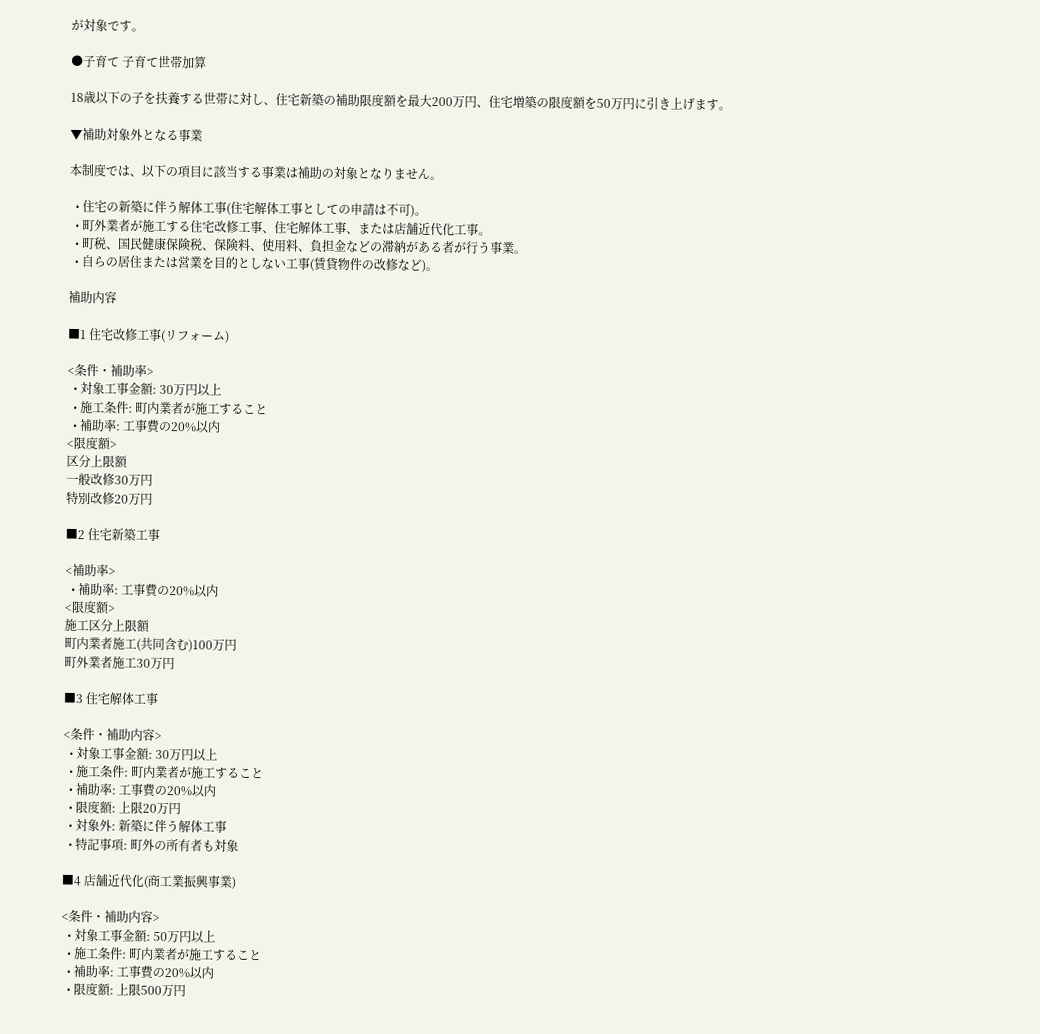が対象です。

●子育て 子育て世帯加算

18歳以下の子を扶養する世帯に対し、住宅新築の補助限度額を最大200万円、住宅増築の限度額を50万円に引き上げます。

▼補助対象外となる事業

本制度では、以下の項目に該当する事業は補助の対象となりません。

  • 住宅の新築に伴う解体工事(住宅解体工事としての申請は不可)。
  • 町外業者が施工する住宅改修工事、住宅解体工事、または店舗近代化工事。
  • 町税、国民健康保険税、保険料、使用料、負担金などの滞納がある者が行う事業。
  • 自らの居住または営業を目的としない工事(賃貸物件の改修など)。

補助内容

■1 住宅改修工事(リフォーム)

<条件・補助率>
  • 対象工事金額: 30万円以上
  • 施工条件: 町内業者が施工すること
  • 補助率: 工事費の20%以内
<限度額>
区分上限額
一般改修30万円
特別改修20万円

■2 住宅新築工事

<補助率>
  • 補助率: 工事費の20%以内
<限度額>
施工区分上限額
町内業者施工(共同含む)100万円
町外業者施工30万円

■3 住宅解体工事

<条件・補助内容>
  • 対象工事金額: 30万円以上
  • 施工条件: 町内業者が施工すること
  • 補助率: 工事費の20%以内
  • 限度額: 上限20万円
  • 対象外: 新築に伴う解体工事
  • 特記事項: 町外の所有者も対象

■4 店舗近代化(商工業振興事業)

<条件・補助内容>
  • 対象工事金額: 50万円以上
  • 施工条件: 町内業者が施工すること
  • 補助率: 工事費の20%以内
  • 限度額: 上限500万円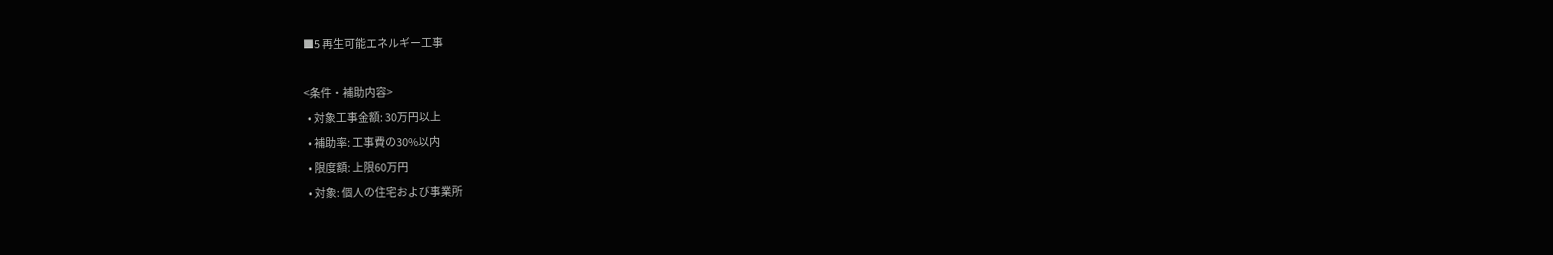■5 再生可能エネルギー工事

<条件・補助内容>
  • 対象工事金額: 30万円以上
  • 補助率: 工事費の30%以内
  • 限度額: 上限60万円
  • 対象: 個人の住宅および事業所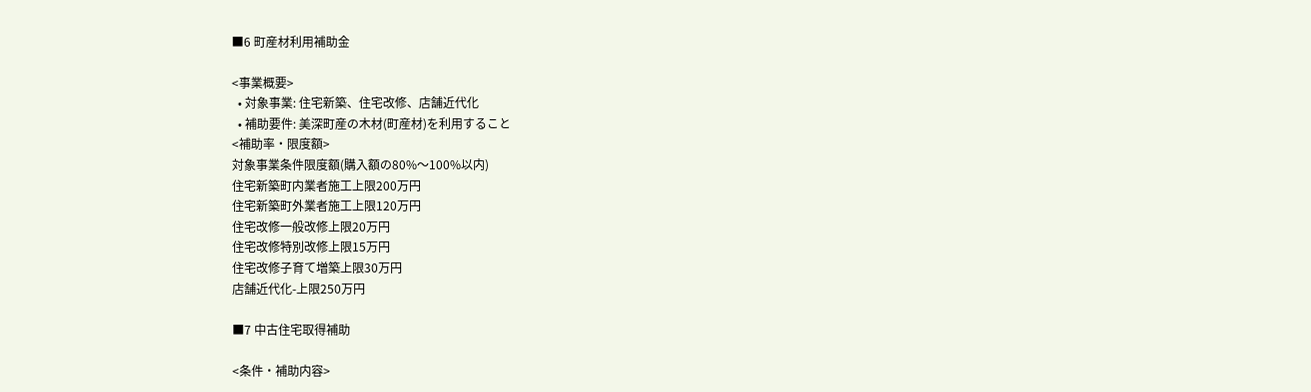■6 町産材利用補助金

<事業概要>
  • 対象事業: 住宅新築、住宅改修、店舗近代化
  • 補助要件: 美深町産の木材(町産材)を利用すること
<補助率・限度額>
対象事業条件限度額(購入額の80%〜100%以内)
住宅新築町内業者施工上限200万円
住宅新築町外業者施工上限120万円
住宅改修一般改修上限20万円
住宅改修特別改修上限15万円
住宅改修子育て増築上限30万円
店舗近代化-上限250万円

■7 中古住宅取得補助

<条件・補助内容>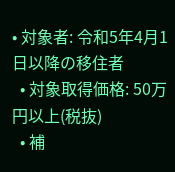• 対象者: 令和5年4月1日以降の移住者
  • 対象取得価格: 50万円以上(税抜)
  • 補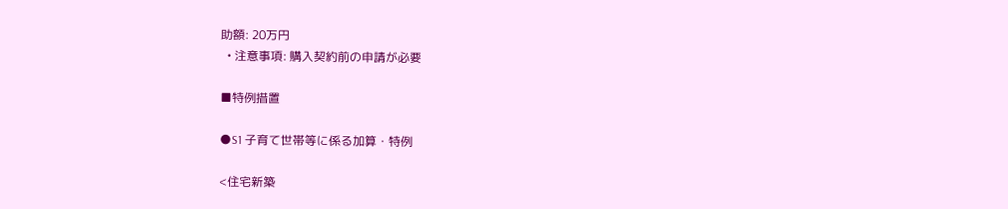助額: 20万円
  • 注意事項: 購入契約前の申請が必要

■特例措置

●S1 子育て世帯等に係る加算・特例

<住宅新築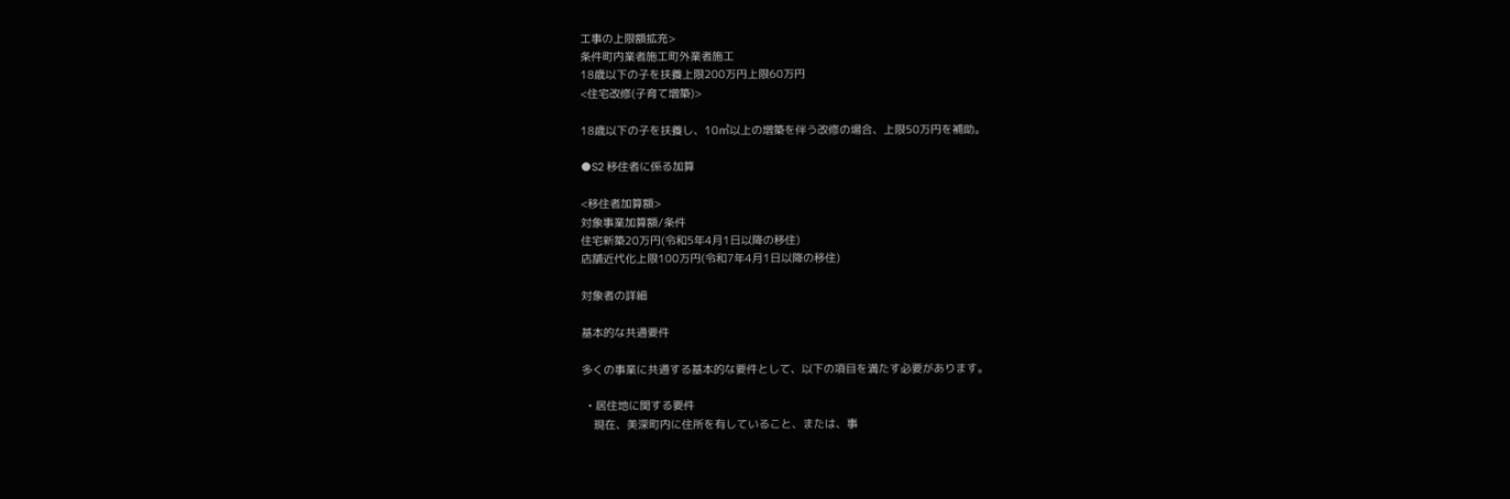工事の上限額拡充>
条件町内業者施工町外業者施工
18歳以下の子を扶養上限200万円上限60万円
<住宅改修(子育て増築)>

18歳以下の子を扶養し、10㎡以上の増築を伴う改修の場合、上限50万円を補助。

●S2 移住者に係る加算

<移住者加算額>
対象事業加算額/条件
住宅新築20万円(令和5年4月1日以降の移住)
店舗近代化上限100万円(令和7年4月1日以降の移住)

対象者の詳細

基本的な共通要件

多くの事業に共通する基本的な要件として、以下の項目を満たす必要があります。

  • 居住地に関する要件
    現在、美深町内に住所を有していること、または、事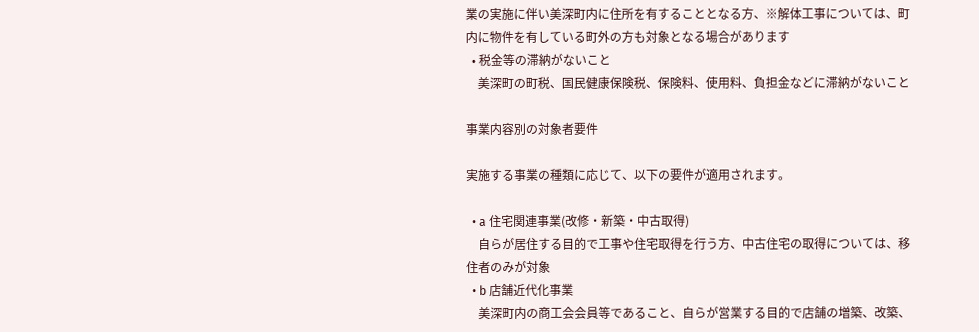業の実施に伴い美深町内に住所を有することとなる方、※解体工事については、町内に物件を有している町外の方も対象となる場合があります
  • 税金等の滞納がないこと
    美深町の町税、国民健康保険税、保険料、使用料、負担金などに滞納がないこと

事業内容別の対象者要件

実施する事業の種類に応じて、以下の要件が適用されます。

  • a 住宅関連事業(改修・新築・中古取得)
    自らが居住する目的で工事や住宅取得を行う方、中古住宅の取得については、移住者のみが対象
  • b 店舗近代化事業
    美深町内の商工会会員等であること、自らが営業する目的で店舗の増築、改築、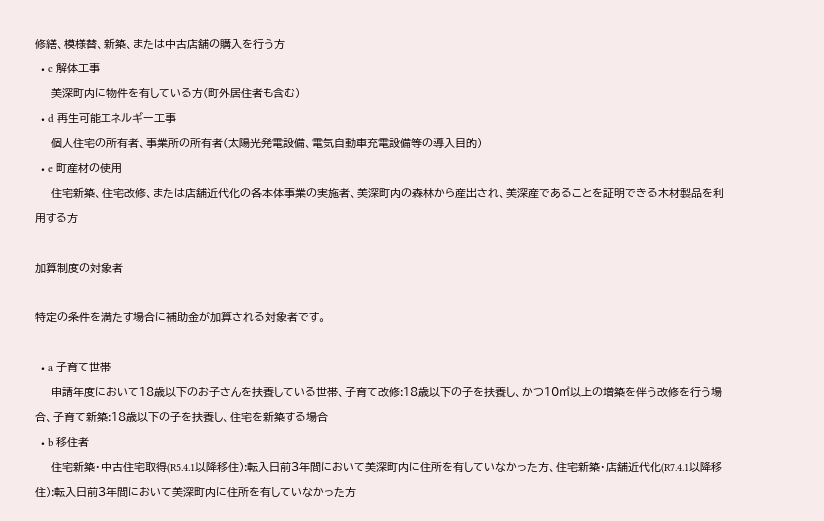修繕、模様替、新築、または中古店舗の購入を行う方
  • c 解体工事
    美深町内に物件を有している方(町外居住者も含む)
  • d 再生可能エネルギー工事
    個人住宅の所有者、事業所の所有者(太陽光発電設備、電気自動車充電設備等の導入目的)
  • e 町産材の使用
    住宅新築、住宅改修、または店舗近代化の各本体事業の実施者、美深町内の森林から産出され、美深産であることを証明できる木材製品を利用する方

加算制度の対象者

特定の条件を満たす場合に補助金が加算される対象者です。

  • a 子育て世帯
    申請年度において18歳以下のお子さんを扶養している世帯、子育て改修:18歳以下の子を扶養し、かつ10㎡以上の増築を伴う改修を行う場合、子育て新築:18歳以下の子を扶養し、住宅を新築する場合
  • b 移住者
    住宅新築・中古住宅取得(R5.4.1以降移住):転入日前3年間において美深町内に住所を有していなかった方、住宅新築・店舗近代化(R7.4.1以降移住):転入日前3年間において美深町内に住所を有していなかった方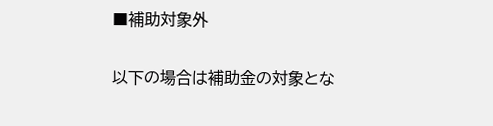■補助対象外

以下の場合は補助金の対象とな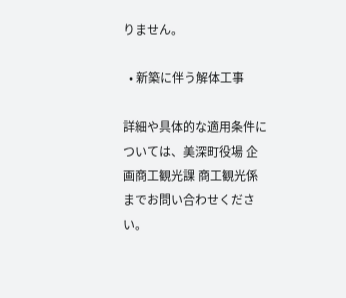りません。

  • 新築に伴う解体工事

詳細や具体的な適用条件については、美深町役場 企画商工観光課 商工観光係までお問い合わせください。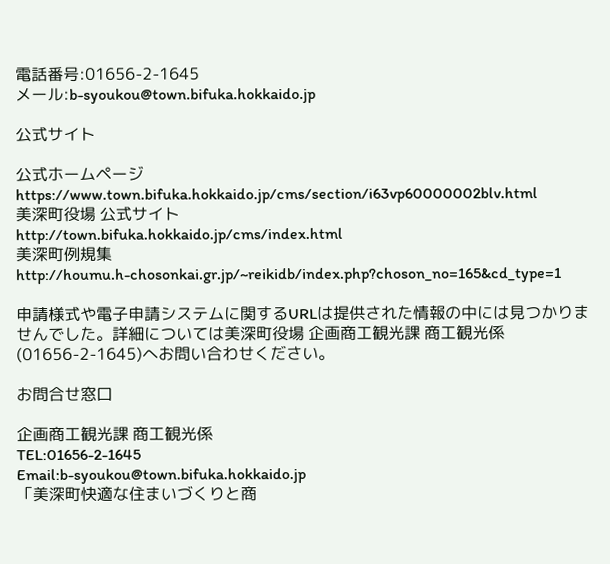電話番号:01656-2-1645
メール:b-syoukou@town.bifuka.hokkaido.jp

公式サイト

公式ホームページ
https://www.town.bifuka.hokkaido.jp/cms/section/i63vp60000002blv.html
美深町役場 公式サイト
http://town.bifuka.hokkaido.jp/cms/index.html
美深町例規集
http://houmu.h-chosonkai.gr.jp/~reikidb/index.php?choson_no=165&cd_type=1

申請様式や電子申請システムに関するURLは提供された情報の中には見つかりませんでした。詳細については美深町役場 企画商工観光課 商工観光係(01656-2-1645)へお問い合わせください。

お問合せ窓口

企画商工観光課 商工観光係
TEL:01656-2-1645
Email:b-syoukou@town.bifuka.hokkaido.jp
「美深町快適な住まいづくりと商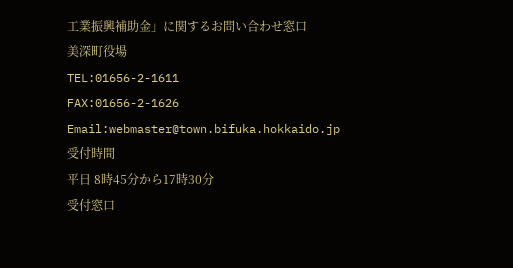工業振興補助金」に関するお問い合わせ窓口
美深町役場
TEL:01656-2-1611
FAX:01656-2-1626
Email:webmaster@town.bifuka.hokkaido.jp
受付時間
平日 8時45分から17時30分
受付窓口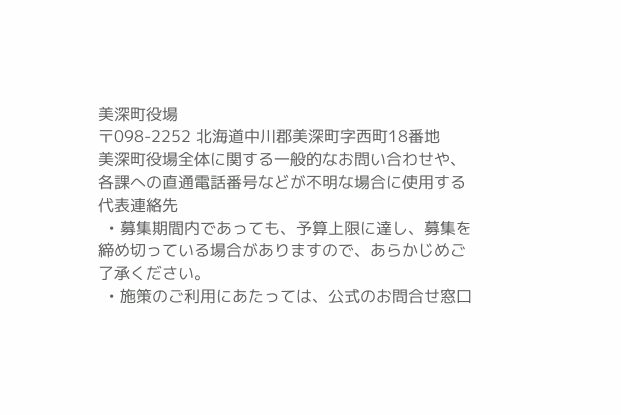美深町役場
〒098-2252 北海道中川郡美深町字西町18番地
美深町役場全体に関する一般的なお問い合わせや、各課への直通電話番号などが不明な場合に使用する代表連絡先
  • 募集期間内であっても、予算上限に達し、募集を締め切っている場合がありますので、あらかじめご了承ください。
  • 施策のご利用にあたっては、公式のお問合せ窓口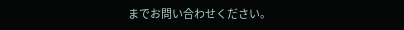までお問い合わせください。